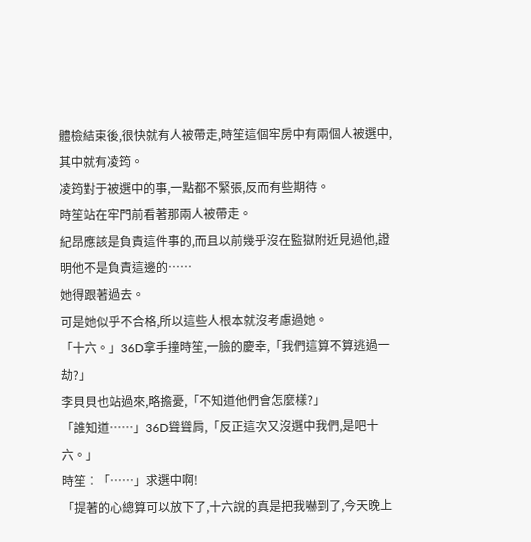體檢結束後,很快就有人被帶走,時笙這個牢房中有兩個人被選中,其中就有凌筠。
凌筠對于被選中的事,一點都不緊張,反而有些期待。
時笙站在牢門前看著那兩人被帶走。
紀昂應該是負責這件事的,而且以前幾乎沒在監獄附近見過他,證明他不是負責這邊的……
她得跟著過去。
可是她似乎不合格,所以這些人根本就沒考慮過她。
「十六。」36D拿手撞時笙,一臉的慶幸,「我們這算不算逃過一劫?」
李貝貝也站過來,略擔憂,「不知道他們會怎麼樣?」
「誰知道……」36D聳聳肩,「反正這次又沒選中我們,是吧十六。」
時笙︰「……」求選中啊!
「提著的心總算可以放下了,十六說的真是把我嚇到了,今天晚上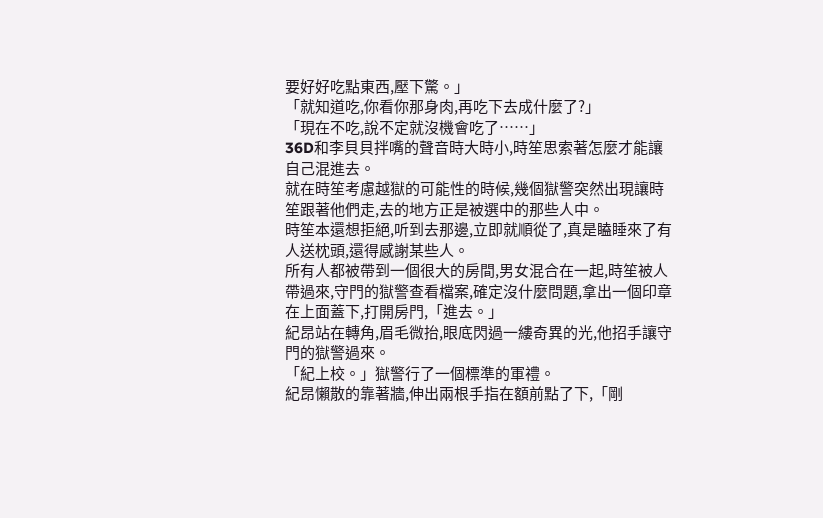要好好吃點東西,壓下驚。」
「就知道吃,你看你那身肉,再吃下去成什麼了?」
「現在不吃,說不定就沒機會吃了……」
36D和李貝貝拌嘴的聲音時大時小,時笙思索著怎麼才能讓自己混進去。
就在時笙考慮越獄的可能性的時候,幾個獄警突然出現讓時笙跟著他們走,去的地方正是被選中的那些人中。
時笙本還想拒絕,听到去那邊,立即就順從了,真是瞌睡來了有人送枕頭,還得感謝某些人。
所有人都被帶到一個很大的房間,男女混合在一起,時笙被人帶過來,守門的獄警查看檔案,確定沒什麼問題,拿出一個印章在上面蓋下,打開房門,「進去。」
紀昂站在轉角,眉毛微抬,眼底閃過一縷奇異的光,他招手讓守門的獄警過來。
「紀上校。」獄警行了一個標準的軍禮。
紀昂懶散的靠著牆,伸出兩根手指在額前點了下,「剛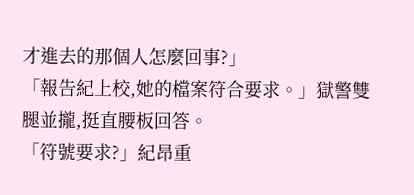才進去的那個人怎麼回事?」
「報告紀上校,她的檔案符合要求。」獄警雙腿並攏,挺直腰板回答。
「符號要求?」紀昂重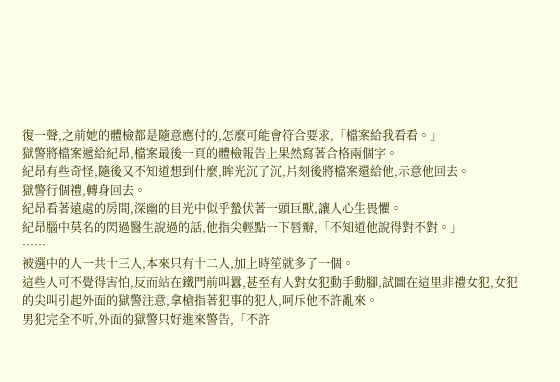復一聲,之前她的體檢都是隨意應付的,怎麼可能會符合要求,「檔案給我看看。」
獄警將檔案遞給紀昂,檔案最後一頁的體檢報告上果然寫著合格兩個字。
紀昂有些奇怪,隨後又不知道想到什麼,眸光沉了沉,片刻後將檔案還給他,示意他回去。
獄警行個禮,轉身回去。
紀昂看著遠處的房間,深幽的目光中似乎蟄伏著一頭巨獸,讓人心生畏懼。
紀昂腦中莫名的閃過醫生說過的話,他指尖輕點一下唇瓣,「不知道他說得對不對。」
……
被選中的人一共十三人,本來只有十二人,加上時笙就多了一個。
這些人可不覺得害怕,反而站在鐵門前叫囂,甚至有人對女犯動手動腳,試圖在這里非禮女犯,女犯的尖叫引起外面的獄警注意,拿槍指著犯事的犯人,呵斥他不許亂來。
男犯完全不听,外面的獄警只好進來警告,「不許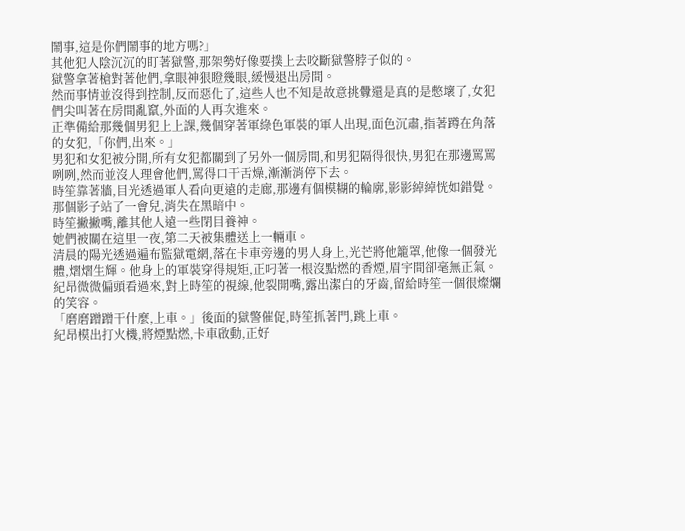鬧事,這是你們鬧事的地方嗎?」
其他犯人陰沉沉的盯著獄警,那架勢好像要撲上去咬斷獄警脖子似的。
獄警拿著槍對著他們,拿眼神狠瞪幾眼,緩慢退出房間。
然而事情並沒得到控制,反而惡化了,這些人也不知是故意挑釁還是真的是憋壞了,女犯們尖叫著在房間亂竄,外面的人再次進來。
正準備給那幾個男犯上上課,幾個穿著軍綠色軍裝的軍人出現,面色沉肅,指著蹲在角落的女犯,「你們,出來。」
男犯和女犯被分開,所有女犯都關到了另外一個房間,和男犯隔得很快,男犯在那邊罵罵咧咧,然而並沒人理會他們,罵得口干舌燥,漸漸消停下去。
時笙靠著牆,目光透過軍人看向更遠的走廊,那邊有個模糊的輪廓,影影綽綽恍如錯覺。
那個影子站了一會兒,消失在黑暗中。
時笙撇撇嘴,離其他人遠一些閉目養神。
她們被關在這里一夜,第二天被集體送上一輛車。
清晨的陽光透過遍布監獄電網,落在卡車旁邊的男人身上,光芒將他籠罩,他像一個發光體,熠熠生輝。他身上的軍裝穿得規矩,正叼著一根沒點燃的香煙,眉宇間卻毫無正氣。
紀昂微微偏頭看過來,對上時笙的視線,他裂開嘴,露出潔白的牙齒,留給時笙一個很燦爛的笑容。
「磨磨蹭蹭干什麼,上車。」後面的獄警催促,時笙抓著門,跳上車。
紀昂模出打火機,將煙點燃,卡車啟動,正好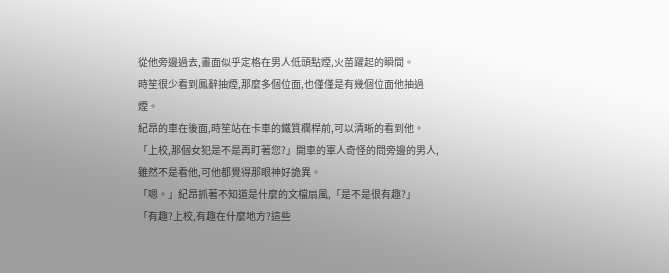從他旁邊過去,畫面似乎定格在男人低頭點煙,火苗躍起的瞬間。
時笙很少看到鳳辭抽煙,那麼多個位面,也僅僅是有幾個位面他抽過煙。
紀昂的車在後面,時笙站在卡車的鐵質欄桿前,可以清晰的看到他。
「上校,那個女犯是不是再盯著您?」開車的軍人奇怪的問旁邊的男人,雖然不是看他,可他都覺得那眼神好詭異。
「嗯。」紀昂抓著不知道是什麼的文檔扇風,「是不是很有趣?」
「有趣?上校,有趣在什麼地方?這些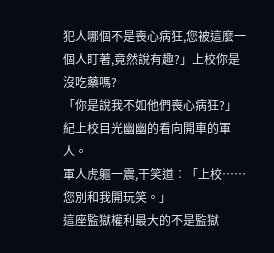犯人哪個不是喪心病狂,您被這麼一個人盯著,竟然說有趣?」上校你是沒吃藥嗎?
「你是說我不如他們喪心病狂?」紀上校目光幽幽的看向開車的軍人。
軍人虎軀一震,干笑道︰「上校……您別和我開玩笑。」
這座監獄權利最大的不是監獄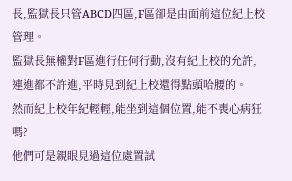長,監獄長只管ABCD四區,F區卻是由面前這位紀上校管理。
監獄長無權對F區進行任何行動,沒有紀上校的允許,連進都不許進,平時見到紀上校還得點頭哈腰的。
然而紀上校年紀輕輕,能坐到這個位置,能不喪心病狂嗎?
他們可是親眼見過這位處置試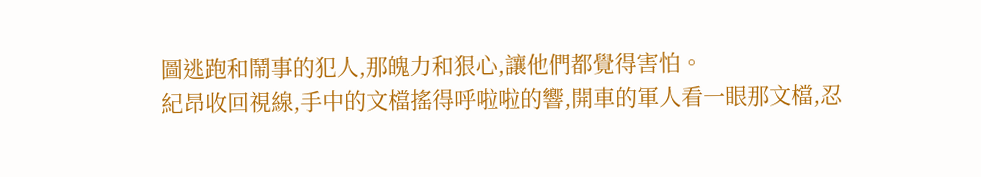圖逃跑和鬧事的犯人,那魄力和狠心,讓他們都覺得害怕。
紀昂收回視線,手中的文檔搖得呼啦啦的響,開車的軍人看一眼那文檔,忍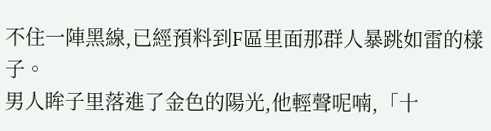不住一陣黑線,已經預料到F區里面那群人暴跳如雷的樣子。
男人眸子里落進了金色的陽光,他輕聲呢喃,「十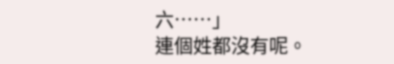六……」
連個姓都沒有呢。